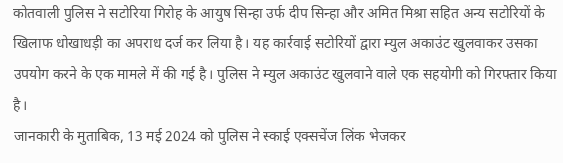कोतवाली पुलिस ने सटोरिया गिरोह के आयुष सिन्हा उर्फ दीप सिन्हा और अमित मिश्रा सहित अन्य सटोरियों के खिलाफ धोखाधड़ी का अपराध दर्ज कर लिया है। यह कार्रवाई सटोरियों द्वारा म्युल अकाउंट खुलवाकर उसका उपयोग करने के एक मामले में की गई है। पुलिस ने म्युल अकाउंट खुलवाने वाले एक सहयोगी को गिरफ्तार किया है।
जानकारी के मुताबिक, 13 मई 2024 को पुलिस ने स्काई एक्सचेंज लिंक भेजकर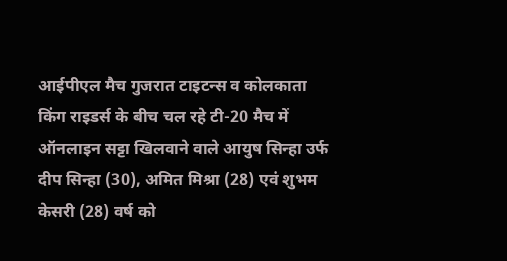आईपीएल मैच गुजरात टाइटन्स व कोलकाता किंग राइडर्स के बीच चल रहे टी-20 मैच में ऑनलाइन सट्टा खिलवाने वाले आयुष सिन्हा उर्फ दीप सिन्हा (30), अमित मिश्रा (28) एवं शुभम केसरी (28) वर्ष को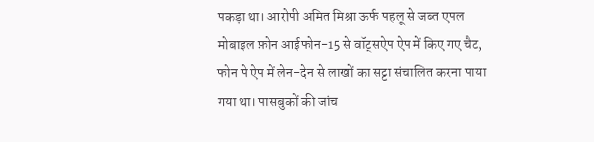पकड़ा था। आरोपी अमित मिश्रा ऊर्फ पहलू से जब्त एपल मोबाइल फ़ोन आईफोन-15 से वॉट्सऐप ऐप में किए गए चैट, फोन पे ऐप में लेन-देन से लाखों का सट्टा संचालित करना पाया गया था। पासबुकों की जांच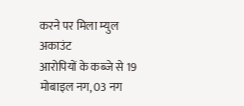करने पर मिला म्युल अकाउंट
आरोपियों के कब्जे से 19 मोबाइल नग, 03 नग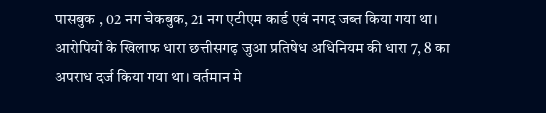पासबुक , 02 नग चेकबुक, 21 नग एटीएम कार्ड एवं नगद जब्त किया गया था। आरोपियों के खिलाफ धारा छत्तीसगढ़ जुआ प्रतिषेध अधिनियम की धारा 7, 8 का अपराध दर्ज किया गया था। वर्तमान मे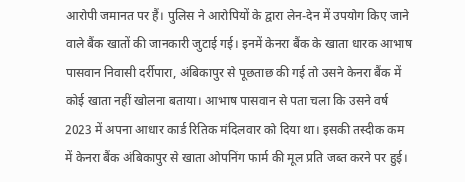आरोपी जमानत पर हैं। पुलिस ने आरोपियों के द्वारा लेन-देन में उपयोग किए जाने वाले बैंक खातों की जानकारी जुटाई गई। इनमें केनरा बैंक के खाता धारक आभाष पासवान निवासी दर्रीपारा, अंबिकापुर से पूछताछ की गई तो उसने केनरा बैंक में कोई खाता नहीं खोलना बताया। आभाष पासवान से पता चला कि उसने वर्ष 2023 में अपना आधार कार्ड रितिक मंदिलवार को दिया था। इसकी तस्दीक कम में केनरा बैंक अंबिकापुर से खाता ओपनिंग फार्म की मूल प्रति जब्त करने पर हुई।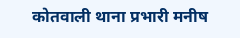कोतवाली थाना प्रभारी मनीष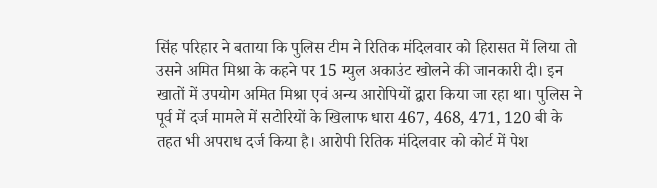सिंह परिहार ने बताया कि पुलिस टीम ने रितिक मंदिलवार को हिरासत में लिया तो उसने अमित मिश्रा के कहने पर 15 म्युल अकाउंट खोलने की जानकारी दी। इन खातों में उपयोग अमित मिश्रा एवं अन्य आरोपियों द्वारा किया जा रहा था। पुलिस ने पूर्व में दर्ज मामले में सटोरियों के खिलाफ धारा 467, 468, 471, 120 बी के तहत भी अपराध दर्ज किया है। आरोपी रितिक मंदिलवार को कोर्ट में पेश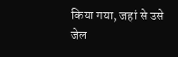किया गया, जहां से उसे जेल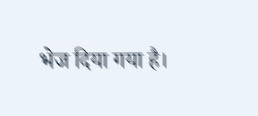भेज दिया गया है।